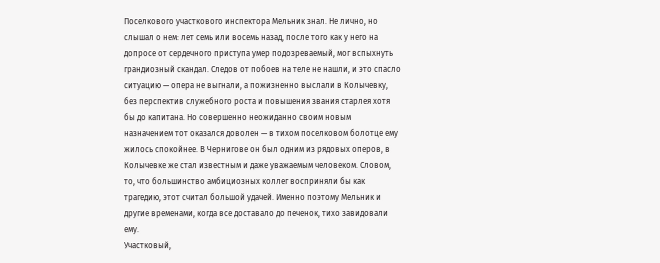Поселкового участкового инспектора Мельник знал. Не лично, но слышал о нем: лет семь или восемь назад, после того как у него на допросе от сердечного приступа умер подозреваемый, мог вспыхнуть грандиозный скандал. Следов от побоев на теле не нашли, и это спасло ситуацию — опера не выгнали, а пожизненно выслали в Колычевку, без перспектив служебного роста и повышения звания старлея хотя бы до капитана. Но совершенно неожиданно своим новым назначением тот оказался доволен — в тихом поселковом болотце ему жилось спокойнее. В Чернигове он был одним из рядовых оперов, в Колычевке же стал известным и даже уважаемым человеком. Словом, то, что большинство амбициозных коллег восприняли бы как трагедию, этот считал большой удачей. Именно поэтому Мельник и другие временами, когда все доставало до печенок, тихо завидовали ему.
Участковый,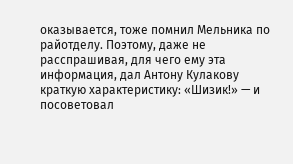оказывается, тоже помнил Мельника по райотделу. Поэтому, даже не расспрашивая, для чего ему эта информация, дал Антону Кулакову краткую характеристику: «Шизик!» — и посоветовал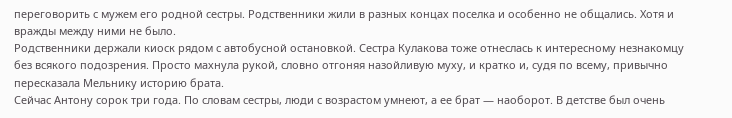переговорить с мужем его родной сестры. Родственники жили в разных концах поселка и особенно не общались. Хотя и вражды между ними не было.
Родственники держали киоск рядом с автобусной остановкой. Сестра Кулакова тоже отнеслась к интересному незнакомцу без всякого подозрения. Просто махнула рукой, словно отгоняя назойливую муху, и кратко и, судя по всему, привычно пересказала Мельнику историю брата.
Сейчас Антону сорок три года. По словам сестры, люди с возрастом умнеют, а ее брат — наоборот. В детстве был очень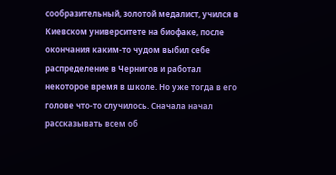сообразительный, золотой медалист, учился в Киевском университете на биофаке, после окончания каким-то чудом выбил себе распределение в Чернигов и работал некоторое время в школе. Но уже тогда в его голове что-то случилось. Сначала начал рассказывать всем об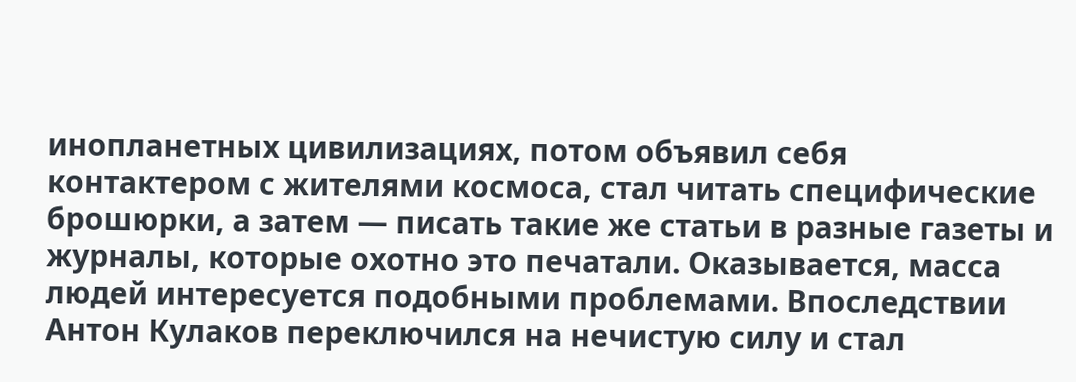инопланетных цивилизациях, потом объявил себя контактером с жителями космоса, стал читать специфические брошюрки, а затем — писать такие же статьи в разные газеты и журналы, которые охотно это печатали. Оказывается, масса людей интересуется подобными проблемами. Впоследствии Антон Кулаков переключился на нечистую силу и стал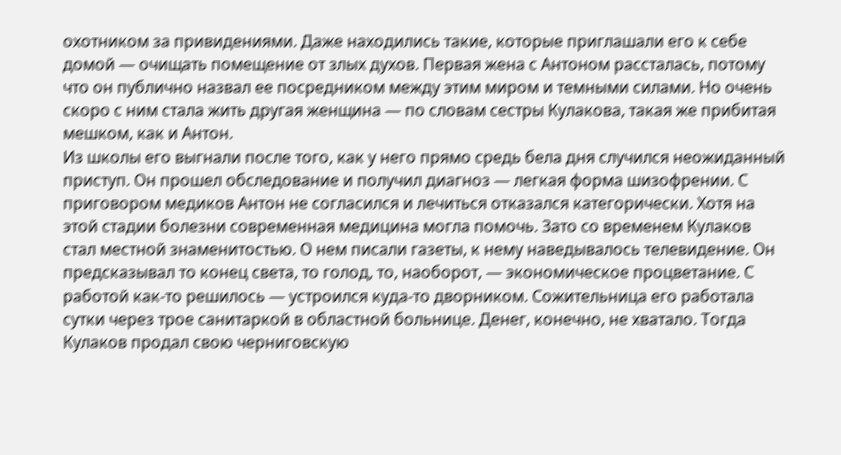охотником за привидениями. Даже находились такие, которые приглашали его к себе домой — очищать помещение от злых духов. Первая жена с Антоном рассталась, потому что он публично назвал ее посредником между этим миром и темными силами. Но очень скоро с ним стала жить другая женщина — по словам сестры Кулакова, такая же прибитая мешком, как и Антон.
Из школы его выгнали после того, как у него прямо средь бела дня случился неожиданный приступ. Он прошел обследование и получил диагноз — легкая форма шизофрении. С приговором медиков Антон не согласился и лечиться отказался категорически. Хотя на этой стадии болезни современная медицина могла помочь. Зато со временем Кулаков стал местной знаменитостью. О нем писали газеты, к нему наведывалось телевидение. Он предсказывал то конец света, то голод, то, наоборот, — экономическое процветание. С работой как-то решилось — устроился куда-то дворником. Сожительница его работала сутки через трое санитаркой в областной больнице. Денег, конечно, не хватало. Тогда Кулаков продал свою черниговскую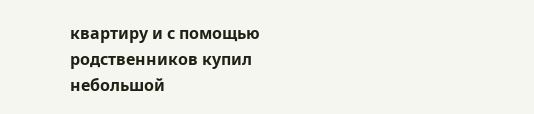квартиру и с помощью родственников купил небольшой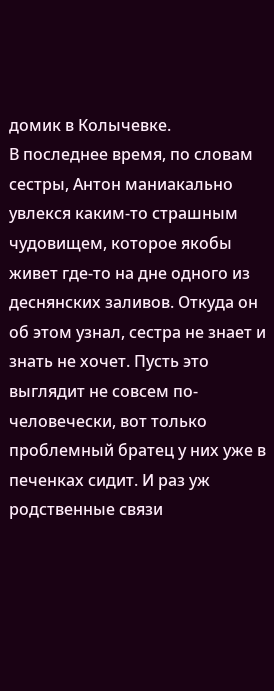домик в Колычевке.
В последнее время, по словам сестры, Антон маниакально увлекся каким-то страшным чудовищем, которое якобы живет где-то на дне одного из деснянских заливов. Откуда он об этом узнал, сестра не знает и знать не хочет. Пусть это выглядит не совсем по-человечески, вот только проблемный братец у них уже в печенках сидит. И раз уж родственные связи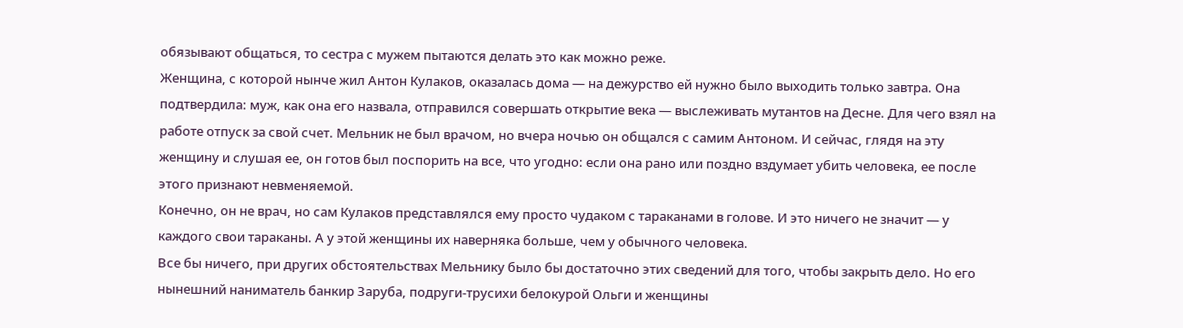обязывают общаться, то сестра с мужем пытаются делать это как можно реже.
Женщина, с которой нынче жил Антон Кулаков, оказалась дома — на дежурство ей нужно было выходить только завтра. Она подтвердила: муж, как она его назвала, отправился совершать открытие века — выслеживать мутантов на Десне. Для чего взял на работе отпуск за свой счет. Мельник не был врачом, но вчера ночью он общался с самим Антоном. И сейчас, глядя на эту женщину и слушая ее, он готов был поспорить на все, что угодно: если она рано или поздно вздумает убить человека, ее после этого признают невменяемой.
Конечно, он не врач, но сам Кулаков представлялся ему просто чудаком с тараканами в голове. И это ничего не значит — у каждого свои тараканы. А у этой женщины их наверняка больше, чем у обычного человека.
Все бы ничего, при других обстоятельствах Мельнику было бы достаточно этих сведений для того, чтобы закрыть дело. Но его нынешний наниматель банкир Заруба, подруги-трусихи белокурой Ольги и женщины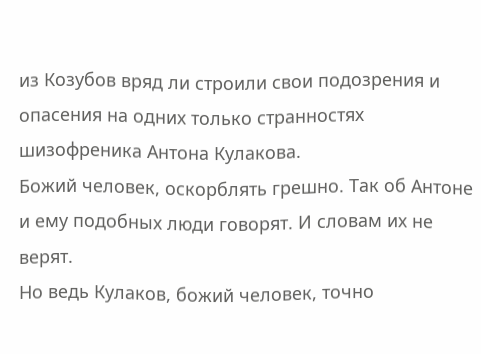из Козубов вряд ли строили свои подозрения и опасения на одних только странностях шизофреника Антона Кулакова.
Божий человек, оскорблять грешно. Так об Антоне и ему подобных люди говорят. И словам их не верят.
Но ведь Кулаков, божий человек, точно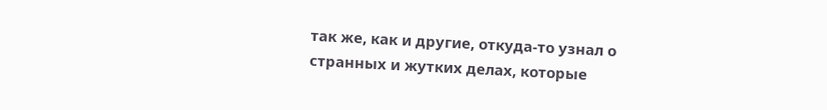так же, как и другие, откуда-то узнал о странных и жутких делах, которые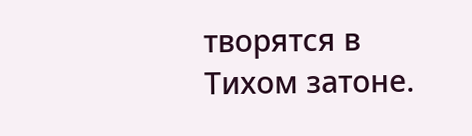творятся в Тихом затоне.